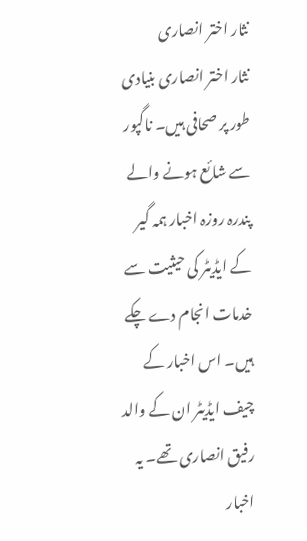نثار اختر انصاری
نثار اختر انصاری بنیادی طور پر صحافی ہیں۔ ناگپور سے شائع ہونے والے پندرہ روزہ اخبار ہمہ گیر کے ایڈیٹر کی حیثیت سے خدمات انجام دے چکے ہیں۔ اس اخبار کے چیف ایڈیٹر ان کے والد رفیق انصاری تھے۔ یہ اخبار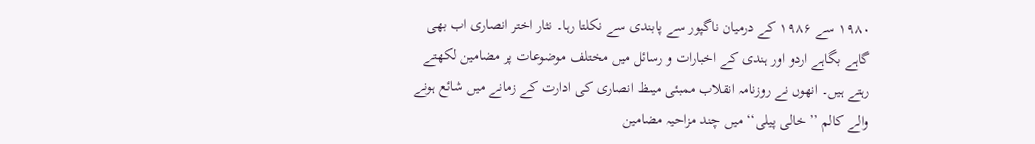۱۹۸۰ سے ۱۹۸۶ کے درمیان ناگپور سے پابندی سے نکلتا رہا۔ نثار اختر انصاری اب بھی گاہے بگاہے اردو اور ہندی کے اخبارات و رسائل میں مختلف موضوعات پر مضامین لکھتے رہتے ہیں۔ انھوں نے روزنامہ انقلاب ممبئی میںظ انصاری کی ادارت کے زمانے میں شائع ہونے والے کالم ’’خالی پیلی‘‘ میں چند مزاحیہ مضامین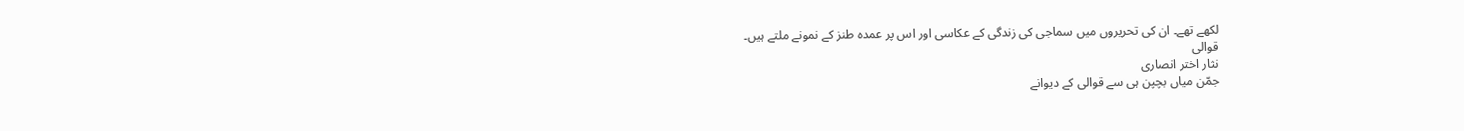لکھے تھے۔ ان کی تحریروں میں سماجی کی زندگی کے عکاسی اور اس پر عمدہ طنز کے نمونے ملتے ہیں۔
قوالی
نثار اختر انصاری
جمّن میاں بچپن ہی سے قوالی کے دیوانے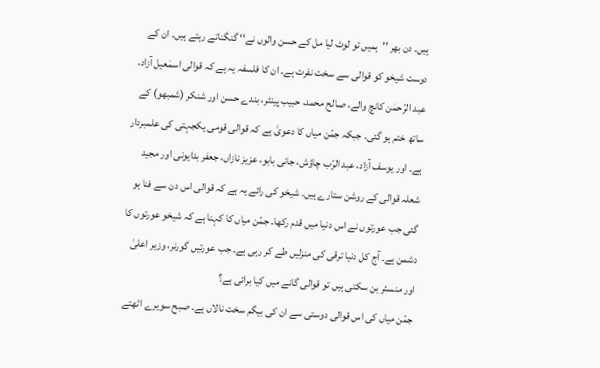ہیں۔ دن بھر ’’ہمیں تو لوٹ لیا مل کے حسن والوں نے‘‘ گنگناتے رہتے ہیں۔ ان کے دوست شیخو کو قوالی سے سخت نفرت ہے۔ ان کا فلسفہ یہ ہے کہ قوالی اسمٰعیل آزاد، عبد الرّحمٰن کانچ والے، صالح محمد، حبیب پینٹر، بندے حسن اور شنکر (شمبھو) کے ساتھ ختم ہو گئی۔ جبکہ جمّن میاں کا دعویٰ ہے کہ قوالی قومی یکجہتی کی علمبردار ہے۔ اور یوسف آزاد، عبد الرّب چاؤش، جانی بابو، عزیز نازاں، جعفر بدایونی اور مجید شعلہ قوالی کے روشن ستارے ہیں۔ شیخو کی رائے یہ ہے کہ قوالی اس دن سے فنا ہو گئی جب عورتوں نے اس دنیا میں قدم رکھا۔ جمّن میاں کا کہنا ہے کہ شیخو عورتوں کا دشمن ہے۔ آج کل دنیا ترقی کی منزلیں طے کر رہی ہے۔ جب عورتیں گورنر، وزیر اعلیٰ اور منسٹر بن سکتی ہیں تو قوالی گانے میں کیا برائی ہے؟
جمّن میاں کی اس قوالی دوستی سے ان کی بیگم سخت نالاں ہے۔ صبح سویرے اٹھتے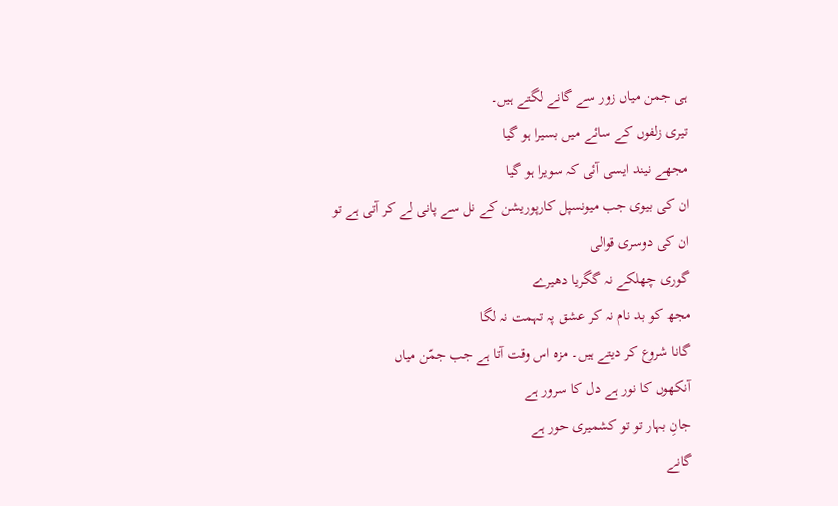ہی جمن میاں زور سے گانے لگتے ہیں۔
تیری زلفوں کے سائے میں بسیرا ہو گیا
مجھے نیند ایسی آئی کہ سویرا ہو گیا
ان کی بیوی جب میونسپل کارپوریشن کے نل سے پانی لے کر آتی ہے تو ان کی دوسری قوالی
گوری چھلکے نہ گگریا دھیرے
مجھ کو بد نام نہ کر عشق پہ تہمت نہ لگا
گانا شروع کر دیتے ہیں۔ مزہ اس وقت آتا ہے جب جمّن میاں
آنکھوں کا نور ہے دل کا سرور ہے
جانِ بہار تو تو کشمیری حور ہے
گانے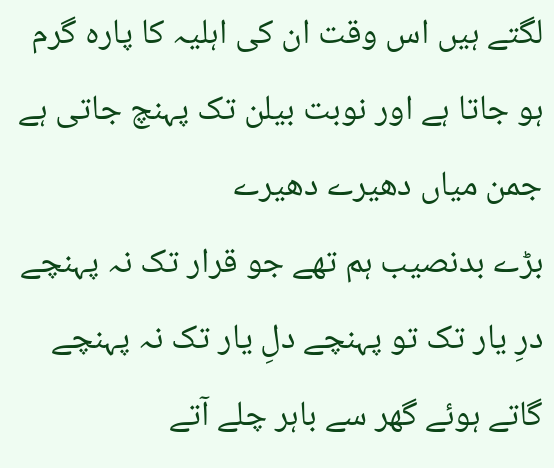لگتے ہیں اس وقت ان کی اہلیہ کا پارہ گرم ہو جاتا ہے اور نوبت بیلن تک پہنچ جاتی ہے جمن میاں دھیرے دھیرے
بڑے بدنصیب ہم تھے جو قرار تک نہ پہنچے
درِ یار تک تو پہنچے دلِ یار تک نہ پہنچے
گاتے ہوئے گھر سے باہر چلے آتے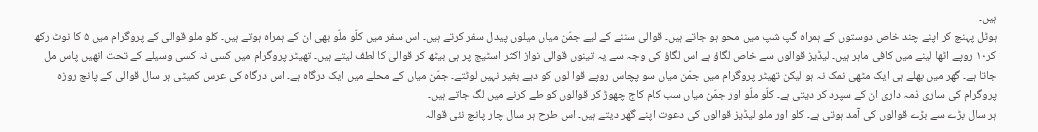ہیں۔
ہوٹل پہنچ کر اپنے چند خاص دوستوں کے ہمراہ گپ شپ میں محو ہو جاتے ہیں۔ قوالی سننے کے لیے جمّن میاں میلوں پیدل سفر کرتے ہیں۔ اس سفر میں کلّو ملّو بھی ان کے ہمراہ ہوتے ہیں۔ کلو ملو قوالی کے پروگرام میں ۵ کا نوٹ رکھ کر۱۰ روپے اٹھا لینے میں کافی ماہر ہیں۔ لیڈیز قوالوں سے خاص لگاؤ ہے اس لگاؤ کی وجہ سے یہ تینوں قوالی نواز اکثر اسٹیج پر ہی بیٹھ کر قوالی کا لطف لیتے ہیں۔ تھیٹر پروگرام میں کسی نہ کسی وسیلے کے تحت انھیں پاس مل جاتا ہے۔ گھر میں بھلے ہی ایک مٹھی نمک نہ ہو لیکن تھیٹر پروگرام میں جمّن میاں سو پچاس روپے قوا لوں کو دیے بغیر نہیں لوٹتے۔ جمّن میاں کے محلے میں ایک درگاہ ہے۔ اس درگاہ کی عرس کمیٹی ہر سال قوالی کے پانچ روزہ پروگرام کی ساری ذمہ داری ان کے سپرد کر دیتی ہے۔ کلّو ملّو اور جمّن میاں سب کام کاج چھوڑ کر قوالوں کو طے کرنے میں لگ جاتے ہیں۔
ہر سال بڑے سے بڑے قوالوں کی آمد ہوتی ہے۔ کلو اور ملو لیڈیز قوالوں کی دعوت اپنے گھر دیتے ہیں۔ اس طرح ہر سال چار پانچ نئی قوالہ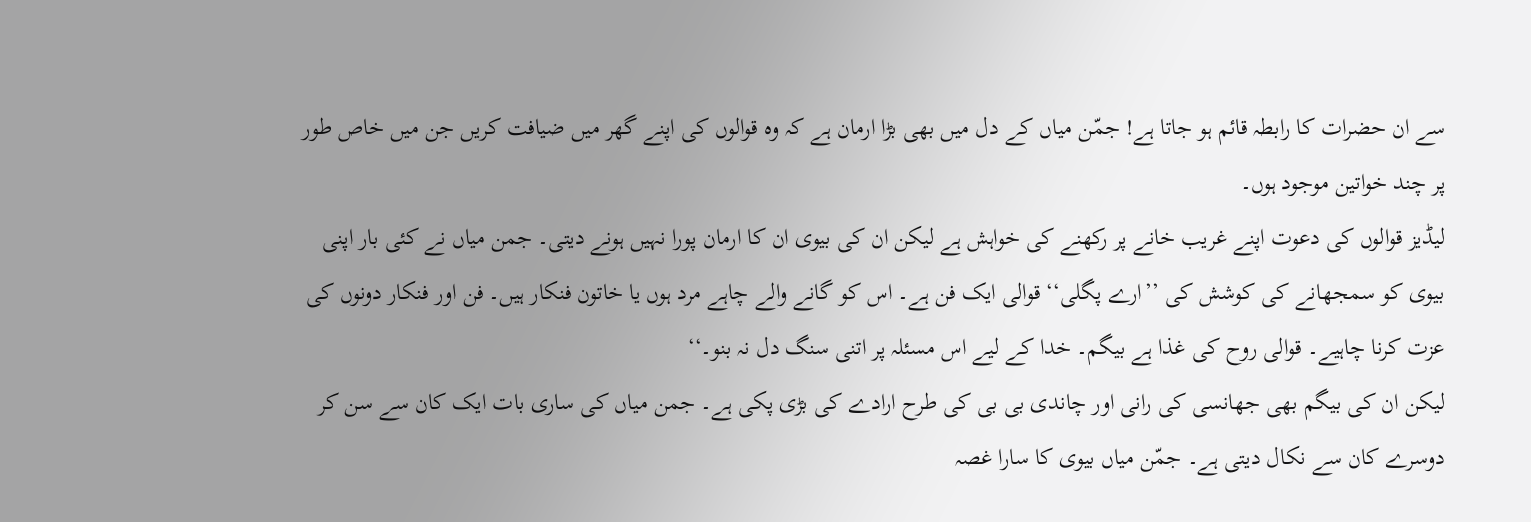سے ان حضرات کا رابطہ قائم ہو جاتا ہے! جمّن میاں کے دل میں بھی بڑا ارمان ہے کہ وہ قوالوں کی اپنے گھر میں ضیافت کریں جن میں خاص طور پر چند خواتین موجود ہوں۔
لیڈیز قوالوں کی دعوت اپنے غریب خانے پر رکھنے کی خواہش ہے لیکن ان کی بیوی ان کا ارمان پورا نہیں ہونے دیتی۔ جمن میاں نے کئی بار اپنی بیوی کو سمجھانے کی کوشش کی ’’ارے پگلی‘‘ قوالی ایک فن ہے۔ اس کو گانے والے چاہے مرد ہوں یا خاتون فنکار ہیں۔ فن اور فنکار دونوں کی عزت کرنا چاہیے۔ قوالی روح کی غذا ہے بیگم۔ خدا کے لیے اس مسئلہ پر اتنی سنگ دل نہ بنو۔‘‘
لیکن ان کی بیگم بھی جھانسی کی رانی اور چاندی بی بی کی طرح ارادے کی بڑی پکی ہے۔ جمن میاں کی ساری بات ایک کان سے سن کر دوسرے کان سے نکال دیتی ہے۔ جمّن میاں بیوی کا سارا غصہ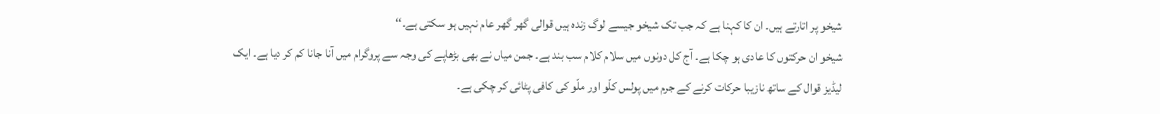شیخو پر اتارتے ہیں۔ ان کا کہنا ہے کہ جب تک شیخو جیسے لوگ زندہ ہیں قوالی گھر گھر عام نہیں ہو سکتی ہے۔‘‘
شیخو ان حرکتوں کا عادی ہو چکا ہے۔ آج کل دونوں میں سلام کلام سب بند ہے۔ جمن میاں نے بھی بڑھاپے کی وجہ سے پروگرام میں آنا جانا کم کر دیا ہے۔ ایک لیڈیز قوال کے ساتھ نازیبا حرکات کرنے کے جرم میں پولس کلّو اور ملّو کی کافی پٹائی کر چکی ہے۔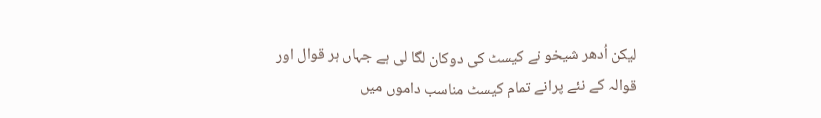لیکن اُدھر شیخو نے کیسٹ کی دوکان لگا لی ہے جہاں ہر قوال اور قوالہ کے نئے پرانے تمام کیسٹ مناسب داموں میں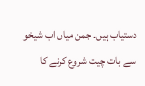دستیاب ہیں۔ جمن میاں اب شیخو سے بات چیت شروع کرنے کا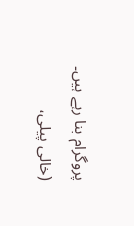پروگرام بنا رہے ہیں۔
(خالی پیلی،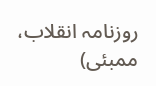روزنامہ انقلاب، ممبئی)